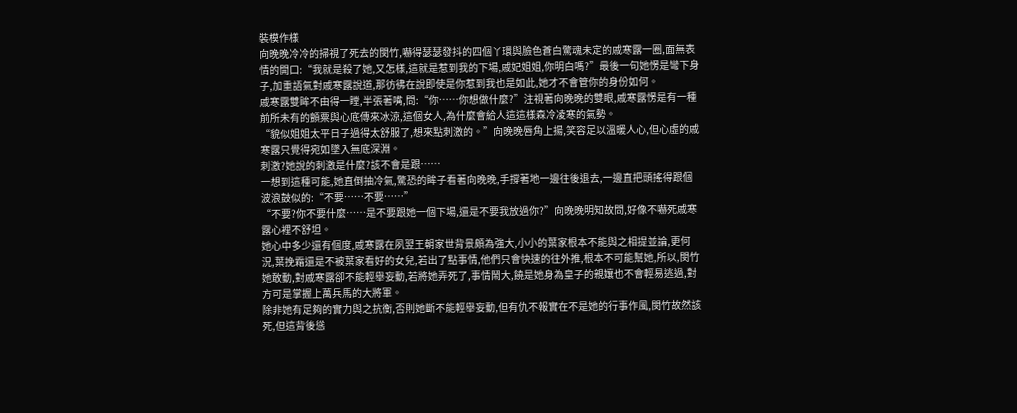裝模作樣
向晚晚冷冷的掃視了死去的閔竹,嚇得瑟瑟發抖的四個丫環與臉色蒼白驚魂未定的戚寒露一圈,面無表情的開口:“我就是殺了她,又怎樣,這就是惹到我的下場,戚妃姐姐,你明白嗎?”最後一句她愣是彎下身子,加重語氣對戚寒露說道,那彷彿在說即使是你惹到我也是如此,她才不會管你的身份如何。
戚寒露雙眸不由得一瞠,半張著嘴,問:“你……你想做什麼?”注視著向晚晚的雙眼,戚寒露愣是有一種前所未有的顫粟與心底傳來冰涼,這個女人,為什麼會給人這這樣森冷凌寒的氣勢。
“貌似姐姐太平日子過得太舒服了,想來點刺激的。”向晚晚唇角上揚,笑容足以溫暖人心,但心虛的戚寒露只覺得宛如墜入無底深淵。
刺激?她說的刺激是什麼?該不會是跟……
一想到這種可能,她直倒抽冷氣,驚恐的眸子看著向晚晚,手撐著地一邊往後退去,一邊直把頭搖得跟個波浪鼓似的:“不要……不要……”
“不要?你不要什麼……是不要跟她一個下場,還是不要我放過你?”向晚晚明知故問,好像不嚇死戚寒露心裡不舒坦。
她心中多少還有個度,戚寒露在夙翌王朝家世背景頗為強大,小小的葉家根本不能與之相提並論,更何況,葉挽霜還是不被葉家看好的女兒,若出了點事情,他們只會快速的往外推,根本不可能幫她,所以,閔竹她敢動,對戚寒露卻不能輕舉妄動,若將她弄死了,事情鬧大,饒是她身為皇子的親孃也不會輕易逃過,對方可是掌握上萬兵馬的大將軍。
除非她有足夠的實力與之抗衡,否則她斷不能輕舉妄動,但有仇不報實在不是她的行事作風,閔竹故然該死,但這背後慫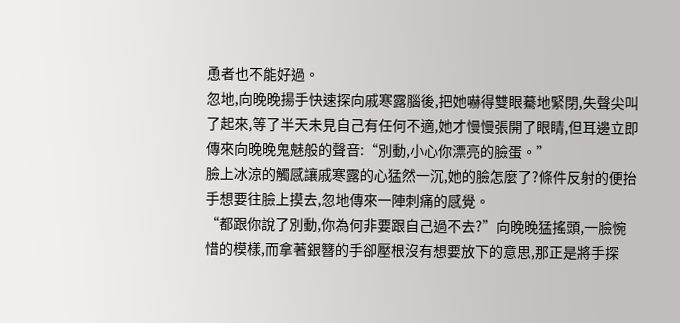恿者也不能好過。
忽地,向晚晚揚手快速探向戚寒露腦後,把她嚇得雙眼驀地緊閉,失聲尖叫了起來,等了半天未見自己有任何不適,她才慢慢張開了眼睛,但耳邊立即傳來向晚晚鬼魅般的聲音:“別動,小心你漂亮的臉蛋。”
臉上冰涼的觸感讓戚寒露的心猛然一沉,她的臉怎麼了?條件反射的便抬手想要往臉上摸去,忽地傳來一陣刺痛的感覺。
“都跟你說了別動,你為何非要跟自己過不去?”向晚晚猛搖頭,一臉惋惜的模樣,而拿著銀簪的手卻壓根沒有想要放下的意思,那正是將手探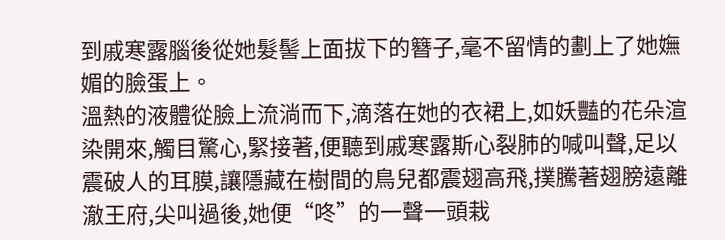到戚寒露腦後從她髮髻上面拔下的簪子,毫不留情的劃上了她嫵媚的臉蛋上。
溫熱的液體從臉上流淌而下,滴落在她的衣裙上,如妖豔的花朵渲染開來,觸目驚心,緊接著,便聽到戚寒露斯心裂肺的喊叫聲,足以震破人的耳膜,讓隱藏在樹間的鳥兒都震翅高飛,撲騰著翅膀遠離澈王府,尖叫過後,她便“咚”的一聲一頭栽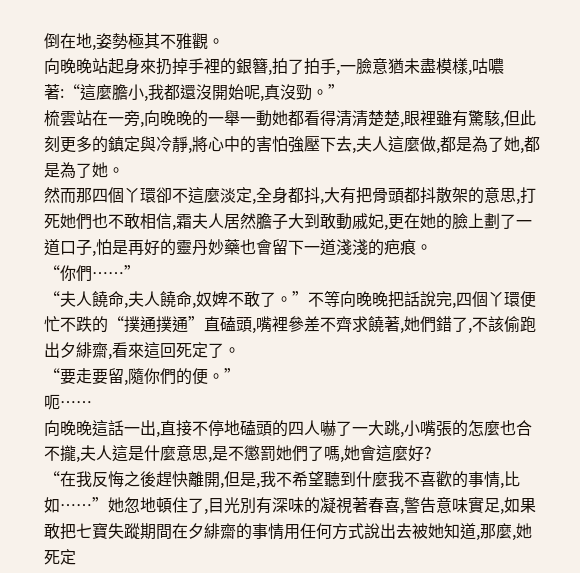倒在地,姿勢極其不雅觀。
向晚晚站起身來扔掉手裡的銀簪,拍了拍手,一臉意猶未盡模樣,咕噥著:“這麼膽小,我都還沒開始呢,真沒勁。”
梳雲站在一旁,向晚晚的一舉一動她都看得清清楚楚,眼裡雖有驚駭,但此刻更多的鎮定與冷靜,將心中的害怕強壓下去,夫人這麼做,都是為了她,都是為了她。
然而那四個丫環卻不這麼淡定,全身都抖,大有把骨頭都抖散架的意思,打死她們也不敢相信,霜夫人居然膽子大到敢動戚妃,更在她的臉上劃了一道口子,怕是再好的靈丹妙藥也會留下一道淺淺的疤痕。
“你們……”
“夫人饒命,夫人饒命,奴婢不敢了。”不等向晚晚把話說完,四個丫環便忙不跌的“撲通撲通”直磕頭,嘴裡參差不齊求饒著,她們錯了,不該偷跑出夕緋齋,看來這回死定了。
“要走要留,隨你們的便。”
呃……
向晚晚這話一出,直接不停地磕頭的四人嚇了一大跳,小嘴張的怎麼也合不攏,夫人這是什麼意思,是不懲罰她們了嗎,她會這麼好?
“在我反悔之後趕快離開,但是,我不希望聽到什麼我不喜歡的事情,比如……”她忽地頓住了,目光別有深味的凝視著春喜,警告意味實足,如果敢把七寶失蹤期間在夕緋齋的事情用任何方式說出去被她知道,那麼,她死定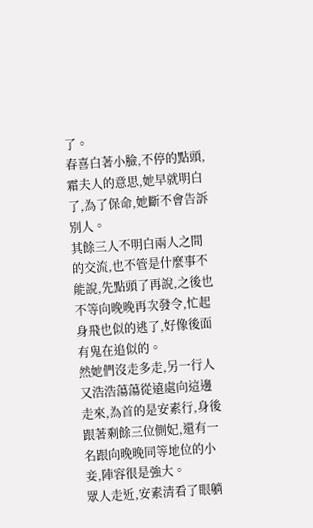了。
春喜白著小臉,不停的點頭,霜夫人的意思,她早就明白了,為了保命,她斷不會告訴別人。
其餘三人不明白兩人之間的交流,也不管是什麼事不能說,先點頭了再說,之後也不等向晚晚再次發令,忙起身飛也似的逃了,好像後面有鬼在追似的。
然她們沒走多走,另一行人又浩浩蕩蕩從遠處向這邊走來,為首的是安素行,身後跟著剩餘三位側妃,還有一名跟向晚晚同等地位的小妾,陣容很是強大。
眾人走近,安素清看了眼躺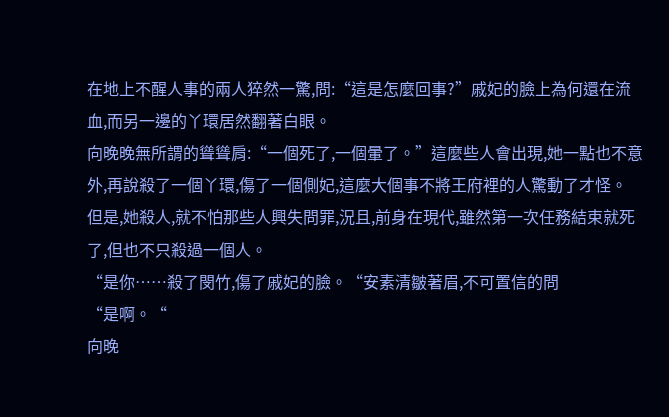在地上不醒人事的兩人猝然一驚,問:“這是怎麼回事?”戚妃的臉上為何還在流血,而另一邊的丫環居然翻著白眼。
向晚晚無所謂的聳聳肩:“一個死了,一個暈了。”這麼些人會出現,她一點也不意外,再說殺了一個丫環,傷了一個側妃,這麼大個事不將王府裡的人驚動了才怪。
但是,她殺人,就不怕那些人興失問罪,況且,前身在現代,雖然第一次任務結束就死了,但也不只殺過一個人。
“是你……殺了閔竹,傷了戚妃的臉。“安素清皺著眉,不可置信的問
“是啊。“
向晚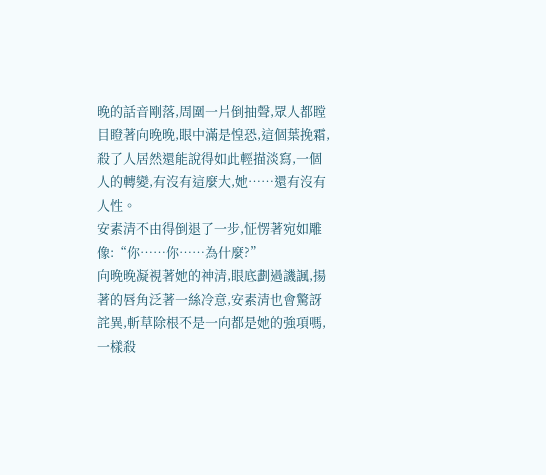晚的話音剛落,周圍一片倒抽聲,眾人都瞠目瞪著向晚晚,眼中滿是惶恐,這個葉挽霜,殺了人居然還能說得如此輕描淡寫,一個人的轉變,有沒有這麼大,她……還有沒有人性。
安素清不由得倒退了一步,怔愣著宛如雕像:“你……你……為什麼?”
向晚晚凝視著她的神清,眼底劃過譏諷,揚著的唇角泛著一絲冷意,安素清也會驚訝詫異,斬草除根不是一向都是她的強項嗎,一樣殺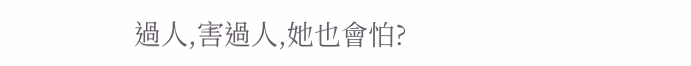過人,害過人,她也會怕?